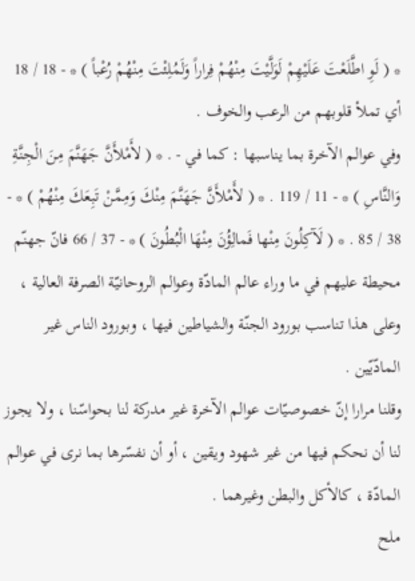* ( لَوِ اطَّلَعْتَ عَلَيْهِمْ لَوَلَّيْتَ مِنْهُمْ فِراراً وَلَمُلِئْتَ مِنْهُمْ رُعْباً ) * - 18 / 18 أي تملأ قلوبهم من الرعب والخوف .
وفي عوالم الآخرة بما يناسبها : كما في - . * ( لأَمْلأَنَّ جَهَنَّمَ مِنَ الْجِنَّةِ وَالنَّاسِ ) * - 11 / 119 . * ( لأَمْلأَنَّ جَهَنَّمَ مِنْكَ وَمِمَّنْ تَبِعَكَ مِنْهُمْ ) * - 38 / 85 . * ( لَآكِلُونَ مِنْها فَمالِؤُنَ مِنْهَا الْبُطُونَ ) * - 37 / 66 فانّ جهنّم محيطة عليهم في ما وراء عالم المادّة وعوالم الروحانيّة الصرفة العالية ، وعلى هذا تناسب بورود الجنّة والشياطين فيها ، وبورود الناس غير المادّيّين .
وقلنا مرارا إنّ خصوصيّات عوالم الآخرة غير مدركة لنا بحواسّنا ، ولا يجوز لنا أن نحكم فيها من غير شهود ويقين ، أو أن نفسّرها بما نرى في عوالم المادّة ، كالأكل والبطن وغيرهما .
ملح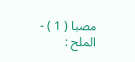مصبا ( 1 ) - الملح :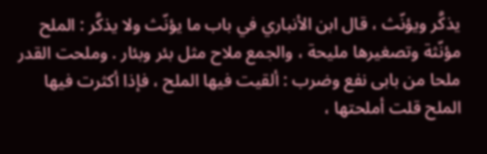يذكَّر ويؤنّث ، قال ابن الأنباري في باب ما يؤنّث ولا يذكَّر : الملح مؤنّثة وتصغيرها مليحة ، والجمع ملاح مثل بئر وبئار . وملحت القدر ملحا من بابى نفع وضرب : ألقيت فيها الملح ، فإذا أكثرت فيها الملح قلت أملحتها ،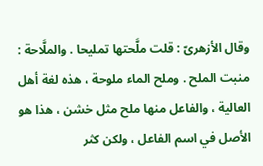وقال الأزهرىّ : قلت ملَّحتها تمليحا . والملَّاحة : منبت الملح . وملح الماء ملوحة ، هذه لغة أهل العالية ، والفاعل منها ملح مثل خشن ، هذا هو الأصل في اسم الفاعل ، ولكن كثر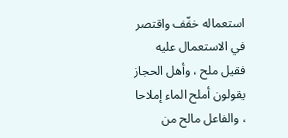استعماله خفّف واقتصر في الاستعمال عليه فقيل ملح ، وأهل الحجاز يقولون أملح الماء إملاحا ، والفاعل مالح من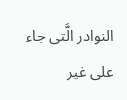النوادر الَّتى جاء على غير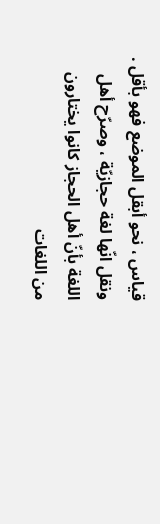قياس ، نحو أبقل الموضع فهو بأقل . ونقل انّها لغة حجازيّة ، وصرّح أهل اللغة بأنّ أهل الحجاز كانوا يختارون من اللغات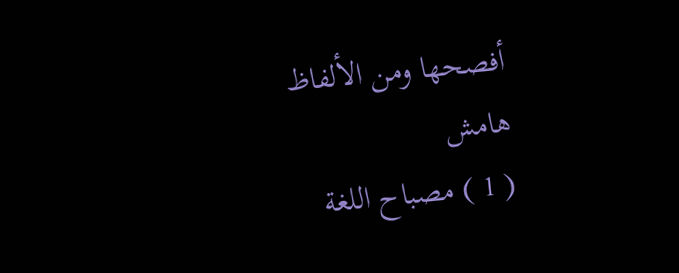أفصحها ومن الألفاظ
هامش
( 1 ) مصباح اللغة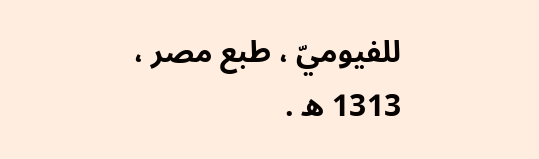للفيوميّ ، طبع مصر ، 1313 ه .